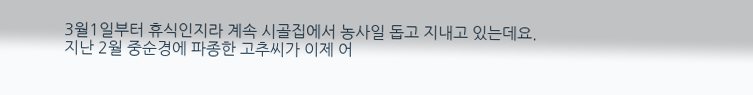3월1일부터 휴식인지라 계속 시골집에서 농사일 돕고 지내고 있는데요.
지난 2월 중순경에 파종한 고추씨가 이제 어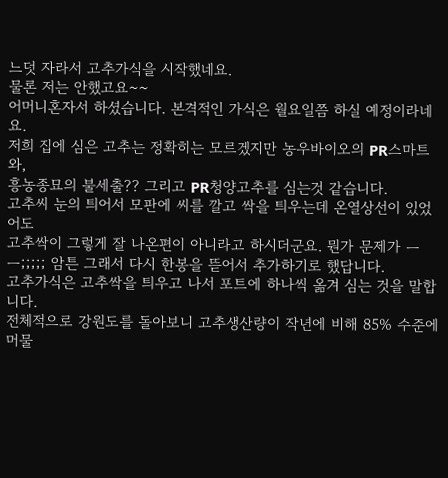느덧 자라서 고추가식을 시작했네요.
물론 저는 안했고요~~
어머니혼자서 하셨습니다. 본격적인 가식은 월요일쯤 하실 예정이라네요.
저희 집에 심은 고추는 정확히는 모르겠지만 농우바이오의 PR스마트와,
흥농종묘의 불세출?? 그리고 PR청양고추를 심는것 같습니다.
고추씨 눈의 틔어서 모판에 씨를 깔고 싹을 틔우는데 온열상선이 있었어도
고추싹이 그렇게 잘 나온편이 아니라고 하시더군요. 뭔가 문제가 ㅡㅡ;;;;; 암튼 그래서 다시 한봉을 뜯어서 추가하기로 했답니다.
고추가식은 고추싹을 틔우고 나서 포트에 하나씩 옮겨 심는 것을 말합니다.
전체적으로 강원도를 돌아보니 고추생산량이 작년에 비해 85% 수준에 머물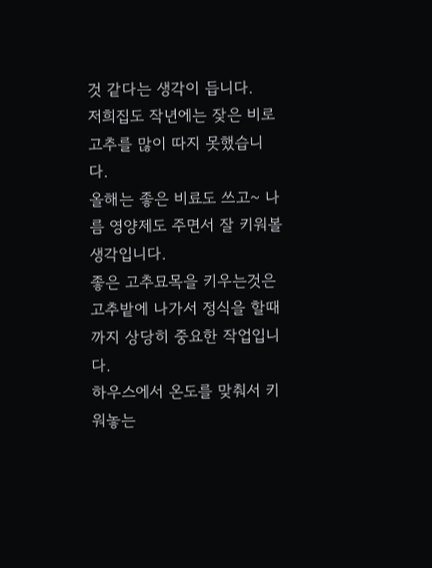것 같다는 생각이 듭니다.
저희집도 작년에는 잦은 비로 고추를 많이 따지 못했습니다.
올해는 좋은 비료도 쓰고~ 나름 영양제도 주면서 잘 키워볼 생각입니다.
좋은 고추묘목을 키우는것은 고추밭에 나가서 정식을 할때까지 상당히 중요한 작업입니다.
하우스에서 온도를 맞춰서 키워놓는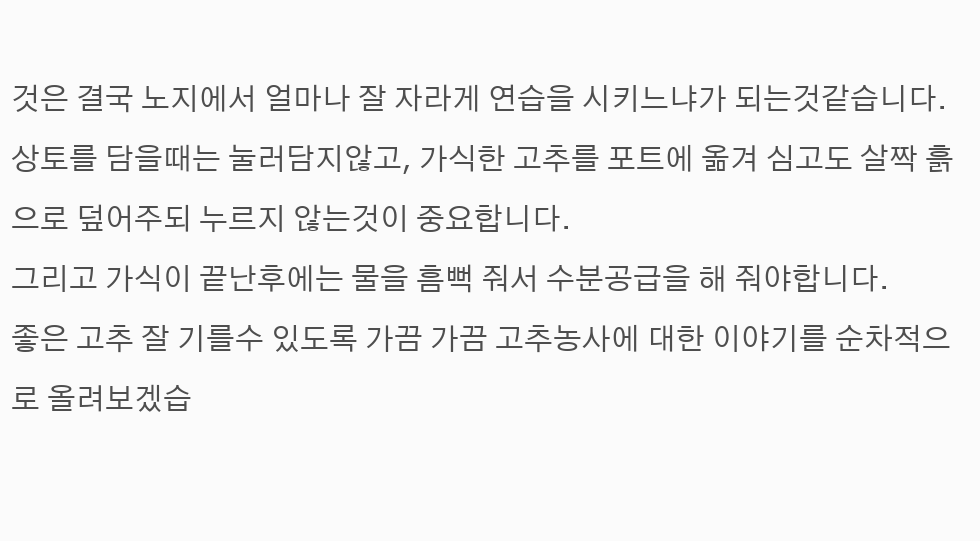것은 결국 노지에서 얼마나 잘 자라게 연습을 시키느냐가 되는것같습니다.
상토를 담을때는 눌러담지않고, 가식한 고추를 포트에 옮겨 심고도 살짝 흙으로 덮어주되 누르지 않는것이 중요합니다.
그리고 가식이 끝난후에는 물을 흠뻑 줘서 수분공급을 해 줘야합니다.
좋은 고추 잘 기를수 있도록 가끔 가끔 고추농사에 대한 이야기를 순차적으로 올려보겠습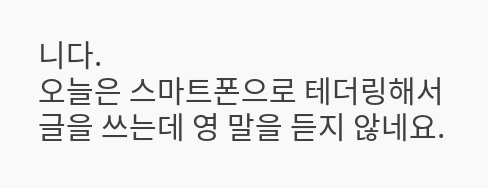니다.
오늘은 스마트폰으로 테더링해서 글을 쓰는데 영 말을 듣지 않네요.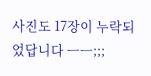사진도 17장이 누락되었답니다 ㅡㅡ;;;